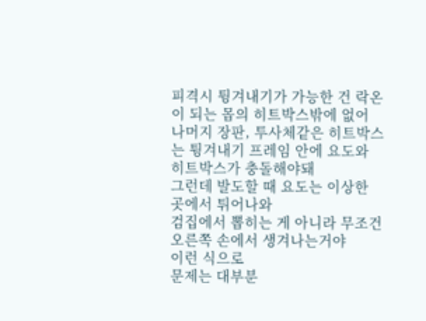피격시 튕겨내기가 가능한 건 락온이 되는 몹의 히트박스밖에 없어
나머지 장판, 투사체같은 히트박스는 튕겨내기 프레임 안에 요도와 히트박스가 충돌해야돼
그런데 발도할 때 요도는 이상한 곳에서 튀어나와
검집에서 뽑히는 게 아니라 무조건 오른쪽 손에서 생겨나는거야
이런 식으로
문제는 대부분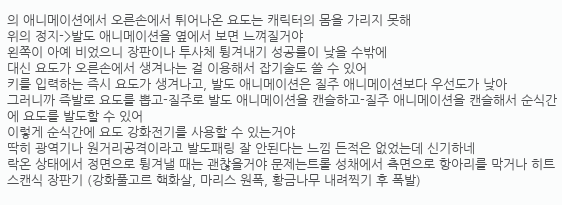의 애니메이션에서 오른손에서 튀어나온 요도는 캐릭터의 몸을 가리지 못해
위의 정지->발도 애니메이션을 옆에서 보면 느껴질거야
왼쪽이 아예 비었으니 장판이나 투사체 튕겨내기 성공률이 낮을 수밖에
대신 요도가 오른손에서 생겨나는 걸 이용해서 잡기술도 쓸 수 있어
키를 입력하는 즉시 요도가 생겨나고, 발도 애니메이션은 질주 애니메이션보다 우선도가 낮아
그러니까 즉발로 요도를 뽑고-질주로 발도 애니메이션을 캔슬하고-질주 애니메이션을 캔슬해서 순식간에 요도를 발도할 수 있어
이렇게 순식간에 요도 강화전기를 사용할 수 있는거야
딱히 광역기나 원거리공격이라고 발도패링 잘 안된다는 느낌 든적은 없었는데 신기하네
락온 상태에서 정면으로 튕겨낼 때는 괜찮을거야 문제는트롤 성채에서 측면으로 항아리를 막거나 히트스캔식 장판기 (강화풀고르 핵화살, 마리스 원폭, 황금나무 내려찍기 후 폭발)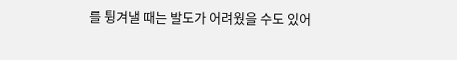를 튕겨낼 때는 발도가 어려웠을 수도 있어